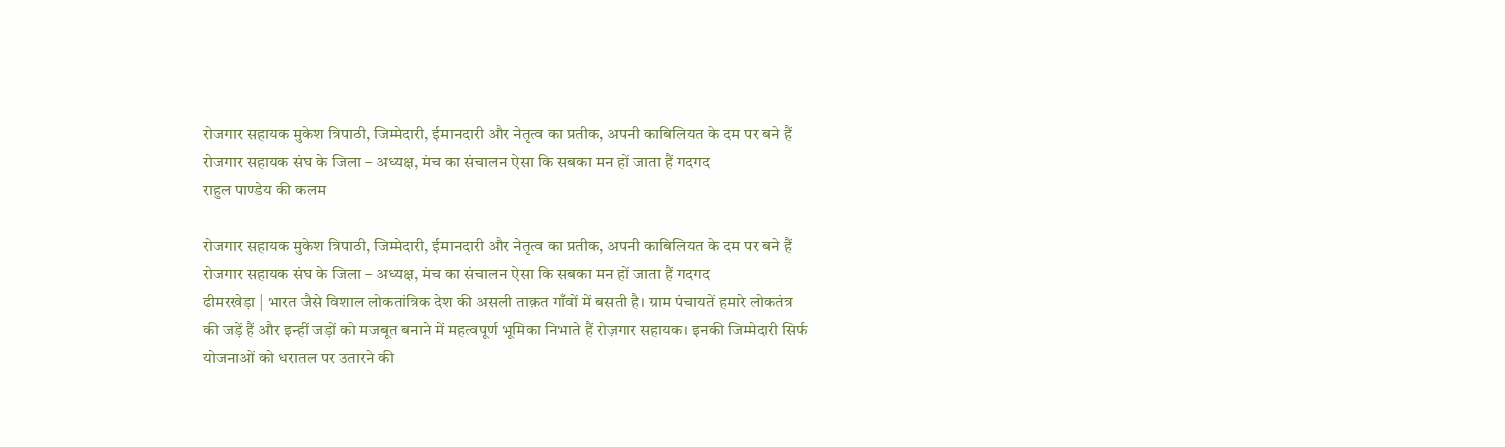रोजगार सहायक मुकेश त्रिपाठी, जिम्मेदारी, ईमानदारी और नेतृत्व का प्रतीक, अपनी काबिलियत के दम पर बने हैं रोजगार सहायक संघ के जिला – अध्यक्ष, मंच का संचालन ऐसा कि सबका मन हों जाता हैं गदगद
राहुल पाण्डेय की कलम

रोजगार सहायक मुकेश त्रिपाठी, जिम्मेदारी, ईमानदारी और नेतृत्व का प्रतीक, अपनी काबिलियत के दम पर बने हैं रोजगार सहायक संघ के जिला – अध्यक्ष, मंच का संचालन ऐसा कि सबका मन हों जाता हैं गदगद
ढीमरखेड़ा | भारत जैसे विशाल लोकतांत्रिक देश की असली ताक़त गाँवों में बसती है। ग्राम पंचायतें हमारे लोकतंत्र की जड़ें हैं और इन्हीं जड़ों को मजबूत बनाने में महत्वपूर्ण भूमिका निभाते हैं रोज़गार सहायक। इनकी जिम्मेदारी सिर्फ योजनाओं को धरातल पर उतारने की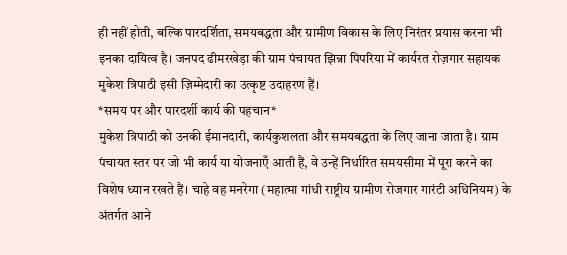ही नहीं होती, बल्कि पारदर्शिता, समयबद्धता और ग्रामीण विकास के लिए निरंतर प्रयास करना भी इनका दायित्व है। जनपद ढीमरखेड़ा की ग्राम पंचायत झिन्ना पिपरिया में कार्यरत रोज़गार सहायक मुकेश त्रिपाठी इसी ज़िम्मेदारी का उत्कृष्ट उदाहरण हैं।
*समय पर और पारदर्शी कार्य की पहचान*
मुकेश त्रिपाठी को उनकी ईमानदारी, कार्यकुशलता और समयबद्धता के लिए जाना जाता है। ग्राम पंचायत स्तर पर जो भी कार्य या योजनाएँ आती हैं, वे उन्हें निर्धारित समयसीमा में पूरा करने का विशेष ध्यान रखते हैं। चाहे वह मनरेगा (महात्मा गांधी राष्ट्रीय ग्रामीण रोजगार गारंटी अधिनियम) के अंतर्गत आने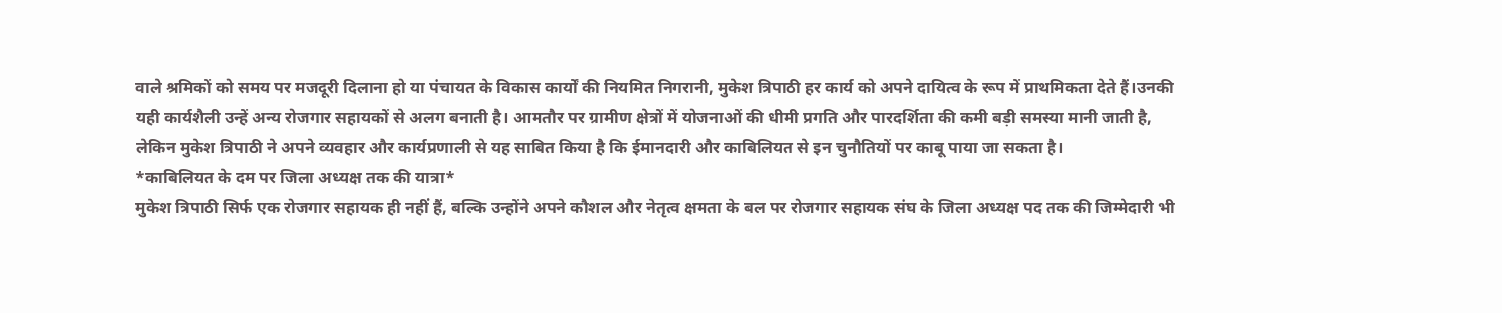वाले श्रमिकों को समय पर मजदूरी दिलाना हो या पंचायत के विकास कार्यों की नियमित निगरानी, मुकेश त्रिपाठी हर कार्य को अपने दायित्व के रूप में प्राथमिकता देते हैं।उनकी यही कार्यशैली उन्हें अन्य रोजगार सहायकों से अलग बनाती है। आमतौर पर ग्रामीण क्षेत्रों में योजनाओं की धीमी प्रगति और पारदर्शिता की कमी बड़ी समस्या मानी जाती है, लेकिन मुकेश त्रिपाठी ने अपने व्यवहार और कार्यप्रणाली से यह साबित किया है कि ईमानदारी और काबिलियत से इन चुनौतियों पर काबू पाया जा सकता है।
*काबिलियत के दम पर जिला अध्यक्ष तक की यात्रा*
मुकेश त्रिपाठी सिर्फ एक रोजगार सहायक ही नहीं हैं, बल्कि उन्होंने अपने कौशल और नेतृत्व क्षमता के बल पर रोजगार सहायक संघ के जिला अध्यक्ष पद तक की जिम्मेदारी भी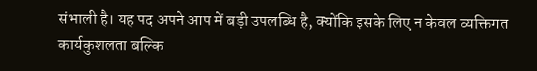संभाली है। यह पद अपने आप में बड़ी उपलब्धि है, क्योंकि इसके लिए न केवल व्यक्तिगत कार्यकुशलता बल्कि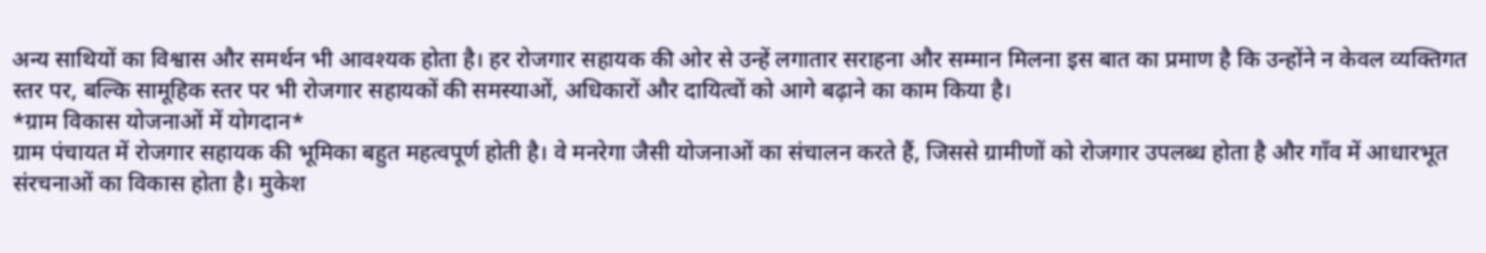अन्य साथियों का विश्वास और समर्थन भी आवश्यक होता है। हर रोजगार सहायक की ओर से उन्हें लगातार सराहना और सम्मान मिलना इस बात का प्रमाण है कि उन्होंने न केवल व्यक्तिगत स्तर पर, बल्कि सामूहिक स्तर पर भी रोजगार सहायकों की समस्याओं, अधिकारों और दायित्वों को आगे बढ़ाने का काम किया है।
*ग्राम विकास योजनाओं में योगदान*
ग्राम पंचायत में रोजगार सहायक की भूमिका बहुत महत्वपूर्ण होती है। वे मनरेगा जैसी योजनाओं का संचालन करते हैं, जिससे ग्रामीणों को रोजगार उपलब्ध होता है और गाँव में आधारभूत संरचनाओं का विकास होता है। मुकेश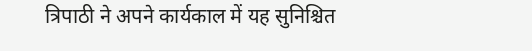त्रिपाठी ने अपने कार्यकाल में यह सुनिश्चित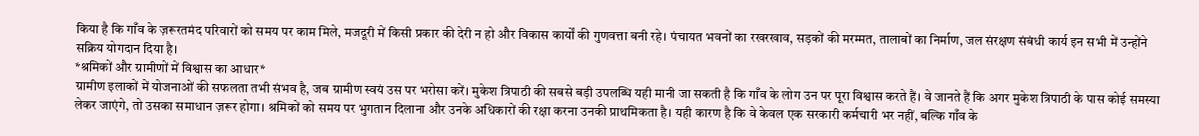किया है कि गाँव के ज़रूरतमंद परिवारों को समय पर काम मिले, मजदूरी में किसी प्रकार की देरी न हो और विकास कार्यों की गुणवत्ता बनी रहे। पंचायत भवनों का रखरखाव, सड़कों की मरम्मत, तालाबों का निर्माण, जल संरक्षण संबंधी कार्य इन सभी में उन्होंने सक्रिय योगदान दिया है।
*श्रमिकों और ग्रामीणों में विश्वास का आधार*
ग्रामीण इलाकों में योजनाओं की सफलता तभी संभव है, जब ग्रामीण स्वयं उस पर भरोसा करें। मुकेश त्रिपाठी की सबसे बड़ी उपलब्धि यही मानी जा सकती है कि गाँव के लोग उन पर पूरा विश्वास करते हैं। वे जानते हैं कि अगर मुकेश त्रिपाठी के पास कोई समस्या लेकर जाएंगे, तो उसका समाधान ज़रूर होगा। श्रमिकों को समय पर भुगतान दिलाना और उनके अधिकारों की रक्षा करना उनकी प्राथमिकता है। यही कारण है कि वे केवल एक सरकारी कर्मचारी भर नहीं, बल्कि गाँव के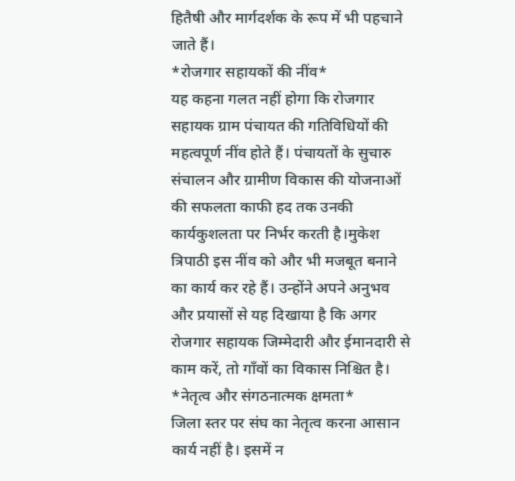हितैषी और मार्गदर्शक के रूप में भी पहचाने जाते हैं।
*रोजगार सहायकों की नींव*
यह कहना गलत नहीं होगा कि रोजगार सहायक ग्राम पंचायत की गतिविधियों की महत्वपूर्ण नींव होते हैं। पंचायतों के सुचारु संचालन और ग्रामीण विकास की योजनाओं की सफलता काफी हद तक उनकी कार्यकुशलता पर निर्भर करती है।मुकेश त्रिपाठी इस नींव को और भी मजबूत बनाने का कार्य कर रहे हैं। उन्होंने अपने अनुभव और प्रयासों से यह दिखाया है कि अगर रोजगार सहायक जिम्मेदारी और ईमानदारी से काम करें, तो गाँवों का विकास निश्चित है।
*नेतृत्व और संगठनात्मक क्षमता*
जिला स्तर पर संघ का नेतृत्व करना आसान कार्य नहीं है। इसमें न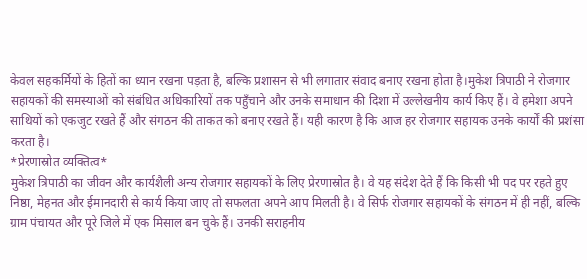केवल सहकर्मियों के हितों का ध्यान रखना पड़ता है, बल्कि प्रशासन से भी लगातार संवाद बनाए रखना होता है।मुकेश त्रिपाठी ने रोजगार सहायकों की समस्याओं को संबंधित अधिकारियों तक पहुँचाने और उनके समाधान की दिशा में उल्लेखनीय कार्य किए हैं। वे हमेशा अपने साथियों को एकजुट रखते हैं और संगठन की ताकत को बनाए रखते हैं। यही कारण है कि आज हर रोजगार सहायक उनके कार्यों की प्रशंसा करता है।
*प्रेरणास्रोत व्यक्तित्व*
मुकेश त्रिपाठी का जीवन और कार्यशैली अन्य रोजगार सहायकों के लिए प्रेरणास्रोत है। वे यह संदेश देते हैं कि किसी भी पद पर रहते हुए निष्ठा, मेहनत और ईमानदारी से कार्य किया जाए तो सफलता अपने आप मिलती है। वे सिर्फ रोजगार सहायकों के संगठन में ही नहीं, बल्कि ग्राम पंचायत और पूरे जिले में एक मिसाल बन चुके हैं। उनकी सराहनीय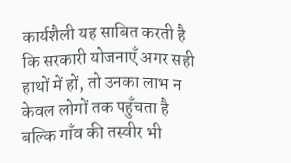कार्यशैली यह साबित करती है कि सरकारी योजनाएँ अगर सही हाथों में हों, तो उनका लाभ न केवल लोगों तक पहुँचता है बल्कि गाँव की तस्वीर भी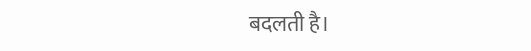बदलती है।